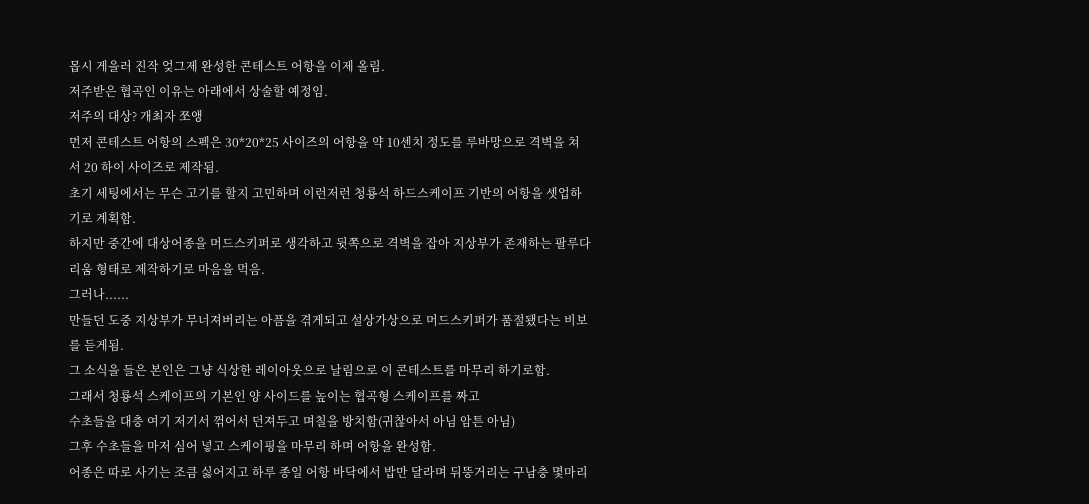몹시 게을러 진작 엊그제 완성한 콘테스트 어항을 이제 올림.
저주받은 협곡인 이유는 아래에서 상술할 예정임.
저주의 대상? 개최자 쪼앵
먼저 콘테스트 어항의 스펙은 30*20*25 사이즈의 어항을 약 10센치 정도를 루바망으로 격벽을 쳐서 20 하이 사이즈로 제작됨.
초기 세팅에서는 무슨 고기를 할지 고민하며 이런저런 청룡석 하드스케이프 기반의 어항을 셋업하기로 계획함.
하지만 중간에 대상어종을 머드스키퍼로 생각하고 뒷쪽으로 격벽을 잡아 지상부가 존재하는 팔루다리움 형태로 제작하기로 마음을 먹음.
그러나......
만들던 도중 지상부가 무너져버리는 아픔을 겪게되고 설상가상으로 머드스키퍼가 품절됐다는 비보를 듣게됨.
그 소식을 들은 본인은 그냥 식상한 레이아웃으로 날림으로 이 콘테스트를 마무리 하기로함.
그래서 청룡석 스케이프의 기본인 양 사이드를 높이는 협곡형 스케이프를 짜고
수초들을 대충 여기 저기서 꺾어서 던져두고 며칠을 방치함(귀찮아서 아님 암튼 아님)
그후 수초들을 마저 심어 넣고 스케이핑을 마무리 하며 어항을 완성함.
어종은 따로 사기는 조큼 싫어지고 하루 종일 어항 바닥에서 밥만 달라며 뒤뚱거리는 구남충 몇마리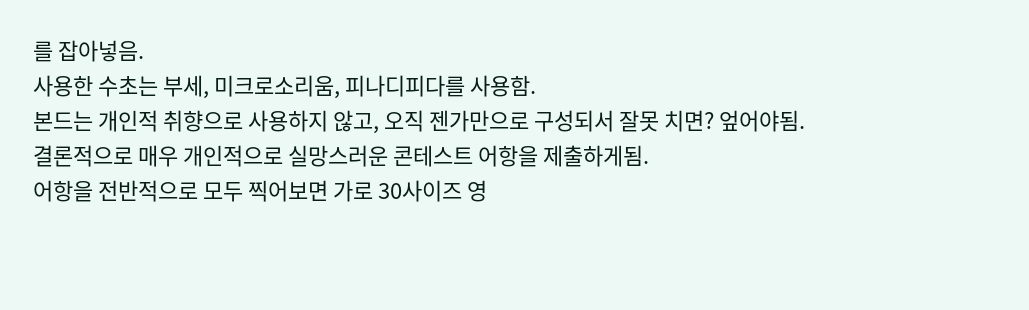를 잡아넣음.
사용한 수초는 부세, 미크로소리움, 피나디피다를 사용함.
본드는 개인적 취향으로 사용하지 않고, 오직 젠가만으로 구성되서 잘못 치면? 엎어야됨.
결론적으로 매우 개인적으로 실망스러운 콘테스트 어항을 제출하게됨.
어항을 전반적으로 모두 찍어보면 가로 30사이즈 영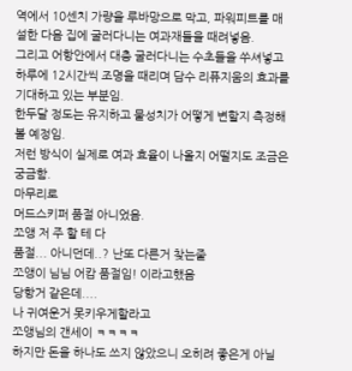역에서 10센치 가량을 루바망으로 막고, 파워피트를 매설한 다음 집에 굴러다니는 여과재들을 때려넣음.
그리고 어항안에서 대충 굴러다니는 수초들을 쑤셔넣고 하루에 12시간씩 조명을 때리며 담수 리퓨지움의 효과를 기대하고 있는 부분임.
한두달 정도는 유지하고 물성치가 어떻게 변할지 측정해볼 예정임.
저런 방식이 실제로 여과 효율이 나올지 어떨지도 조금은 궁금함.
마무리로
머드스키퍼 품절 아니었음.
쪼앵 저 주 할 테 다
품절... 아니던데..? 난또 다른거 찾는줄
쪼앵이 님님 어캄 품절임! 이라고했음
당항거 같은데....
나 귀여운거 못키우게할라고
쪼앵님의 갠세이 ㅋㅋㅋㅋ
하지만 돈을 하나도 쓰지 않았으니 오히려 좋은게 아닐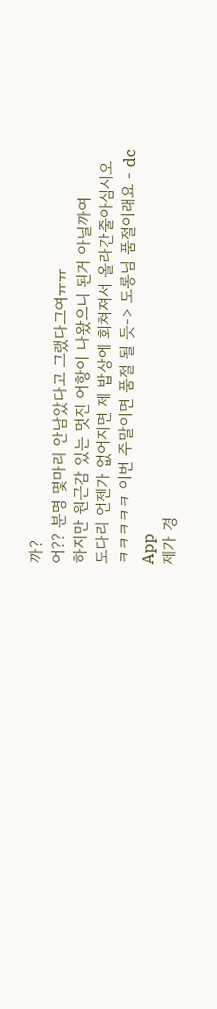까?
어?? 분명 몇마리 안남았다고 그랬다그여ㅠㅠ
하지만 원근감 있는 멋진 어항이 나왔으니 된거 아닐까여
도다리 언젠가 없어지면 제 밥상에 회쳐져서 올라간줄아심시오
ㅋㅋㅋㅋㅋ 이번 주말이면 품절 될 듯-> 도롱님 품절이래요 - dc App
제가 경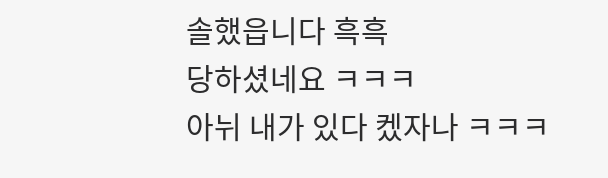솔했읍니다 흑흑
당하셨네요 ㅋㅋㅋ
아뉘 내가 있다 켔자나 ㅋㅋㅋ